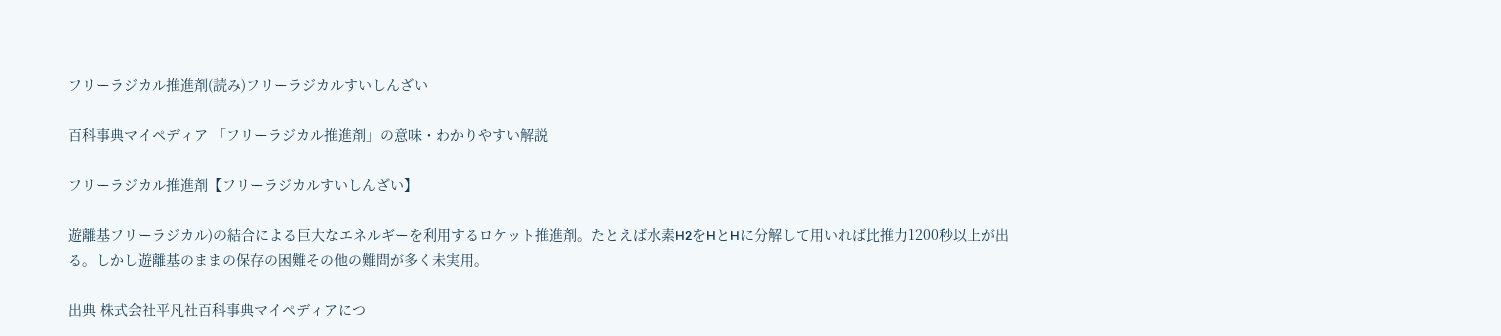フリーラジカル推進剤(読み)フリーラジカルすいしんざい

百科事典マイペディア 「フリーラジカル推進剤」の意味・わかりやすい解説

フリーラジカル推進剤【フリーラジカルすいしんざい】

遊離基フリーラジカル)の結合による巨大なエネルギーを利用するロケット推進剤。たとえば水素H2をHとHに分解して用いれば比推力1200秒以上が出る。しかし遊離基のままの保存の困難その他の難問が多く未実用。

出典 株式会社平凡社百科事典マイペディアにつ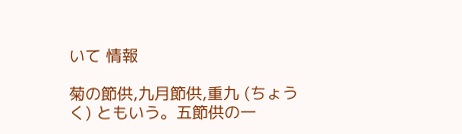いて 情報

菊の節供,九月節供,重九 (ちょうく) ともいう。五節供の一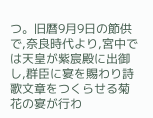つ。旧暦9月9日の節供で,奈良時代より,宮中では天皇が紫宸殿に出御し,群臣に宴を賜わり詩歌文章をつくらせる菊花の宴が行わ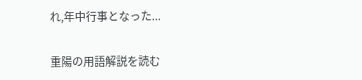れ,年中行事となった...

重陽の用語解説を読む